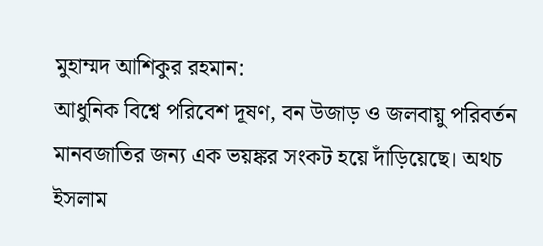মুহাম্মদ আশিকুর রহমান:
আধুনিক বিশ্বে পরিবেশ দূষণ, বন উজাড় ও জলবায়ু পরিবর্তন মানবজাতির জন্য এক ভয়ঙ্কর সংকট হয়ে দাঁড়িয়েছে। অথচ ইসলাম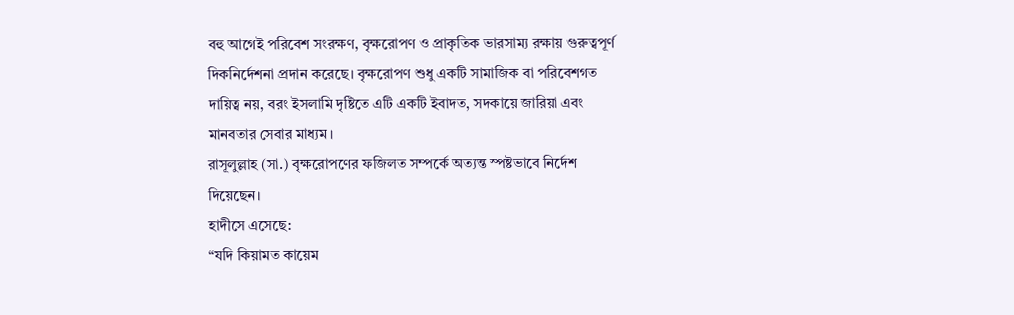বহু আগেই পরিবেশ সংরক্ষণ, বৃক্ষরোপণ ও প্রাকৃতিক ভারসাম্য রক্ষায় গুরুত্বপূর্ণ দিকনির্দেশনা প্রদান করেছে। বৃক্ষরোপণ শুধু একটি সামাজিক বা পরিবেশগত দায়িত্ব নয়, বরং ইসলামি দৃষ্টিতে এটি একটি ইবাদত, সদকায়ে জারিয়া এবং মানবতার সেবার মাধ্যম।
রাসূলুল্লাহ (সা.) বৃক্ষরোপণের ফজিলত সম্পর্কে অত্যন্ত স্পষ্টভাবে নির্দেশ দিয়েছেন।
হাদীসে এসেছে:
“যদি কিয়ামত কায়েম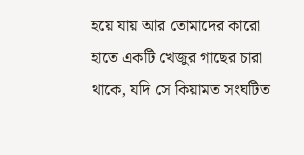হয়ে যায় আর তোমাদের কারো হাতে একটি খেজুর গাছের চারা থাকে, যদি সে কিয়ামত সংঘটিত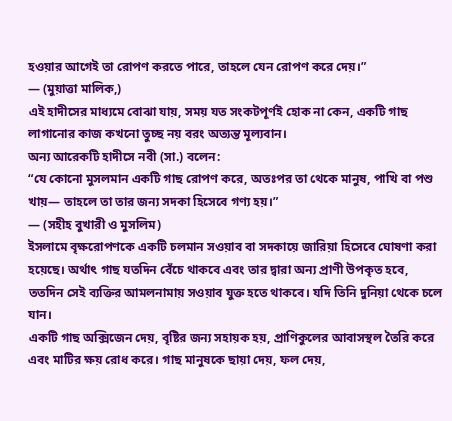হওয়ার আগেই তা রোপণ করতে পারে, তাহলে যেন রোপণ করে দেয়।”
— (মুয়াত্তা মালিক,)
এই হাদীসের মাধ্যমে বোঝা যায়, সময় যত সংকটপূর্ণই হোক না কেন, একটি গাছ লাগানোর কাজ কখনো তুচ্ছ নয় বরং অত্যন্ত মূল্যবান।
অন্য আরেকটি হাদীসে নবী (সা.) বলেন:
“যে কোনো মুসলমান একটি গাছ রোপণ করে, অতঃপর তা থেকে মানুষ, পাখি বা পশু খায়— তাহলে তা তার জন্য সদকা হিসেবে গণ্য হয়।”
— (সহীহ বুখারী ও মুসলিম)
ইসলামে বৃক্ষরোপণকে একটি চলমান সওয়াব বা সদকায়ে জারিয়া হিসেবে ঘোষণা করা হয়েছে। অর্থাৎ গাছ যতদিন বেঁচে থাকবে এবং তার দ্বারা অন্য প্রাণী উপকৃত হবে, ততদিন সেই ব্যক্তির আমলনামায় সওয়াব যুক্ত হতে থাকবে। যদি তিনি দুনিয়া থেকে চলে যান।
একটি গাছ অক্সিজেন দেয়, বৃষ্টির জন্য সহায়ক হয়, প্রাণিকুলের আবাসস্থল তৈরি করে এবং মাটির ক্ষয় রোধ করে। গাছ মানুষকে ছায়া দেয়, ফল দেয়,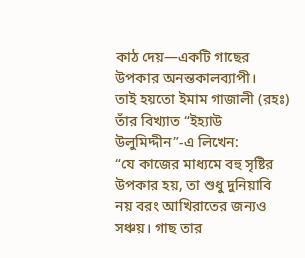কাঠ দেয়—একটি গাছের উপকার অনন্তকালব্যাপী।
তাই হয়তো ইমাম গাজালী (রহঃ) তাঁর বিখ্যাত “ইহ্যাউ উলুমিদ্দীন”-এ লিখেন:
“যে কাজের মাধ্যমে বহু সৃষ্টির উপকার হয়, তা শুধু দুনিয়াবি নয় বরং আখিরাতের জন্যও সঞ্চয়। গাছ তার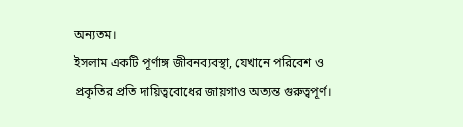অন্যতম।
ইসলাম একটি পূর্ণাঙ্গ জীবনব্যবস্থা, যেখানে পরিবেশ ও প্রকৃতির প্রতি দায়িত্ববোধের জায়গাও অত্যন্ত গুরুত্বপূর্ণ।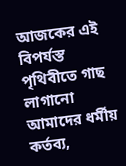আজকের এই বিপর্যস্ত পৃথিবীতে গাছ লাগানো আমাদের ধর্মীয় কর্তব্য,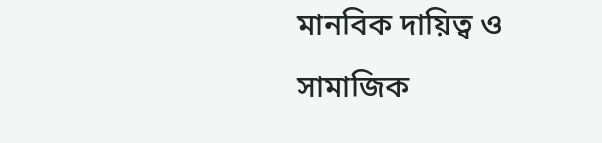মানবিক দায়িত্ব ও সামাজিক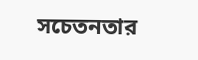সচেতনতার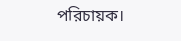পরিচায়ক।